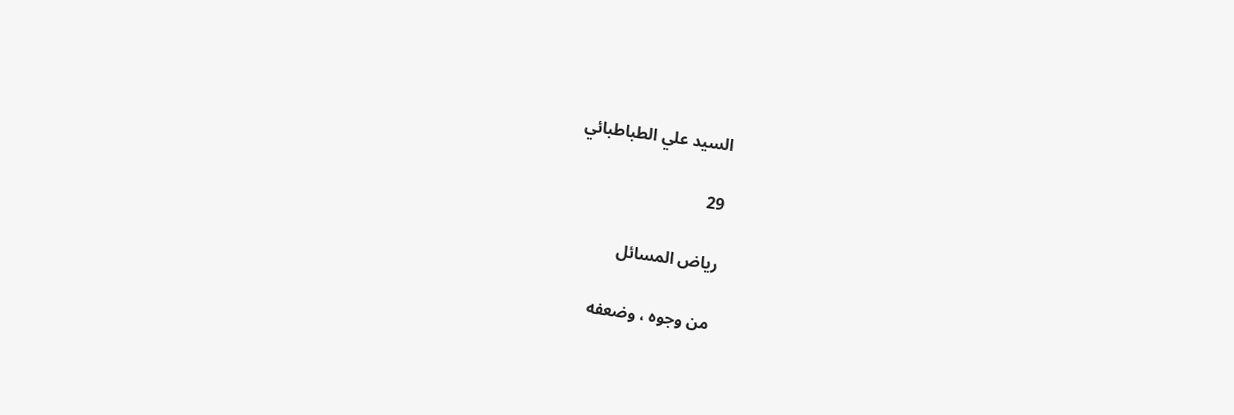السيد علي الطباطبائي

29

رياض المسائل

من وجوه ، وضعفه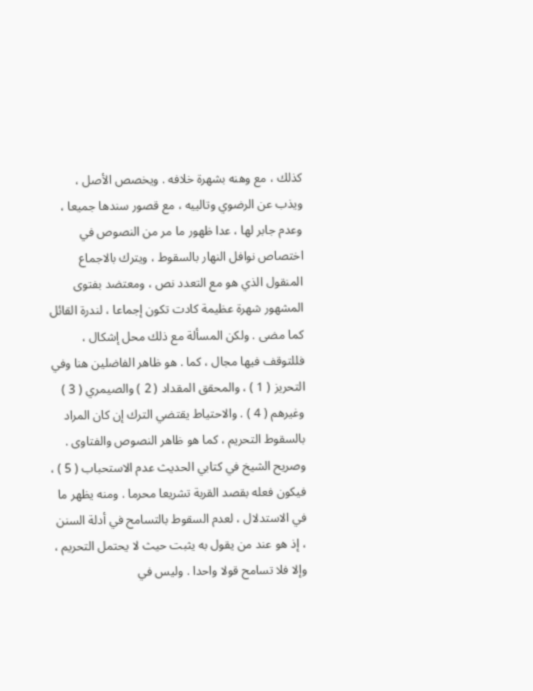كذلك ، مع وهنه بشهرة خلافه . ويخصص الأصل ، ويذب عن الرضوي وتالييه ، مع قصور سندها جميعا ، وعدم جابر لها ، عدا ظهور ما مر من النصوص في اختصاص نوافل النهار بالسقوط ، ويترك بالاجماع المنقول الذي هو مع التعدد نص ، ومعتضد بفتوى المشهور شهرة عظيمة كادت تكون إجماعا ، لندرة القائل كما مضى . ولكن المسألة مع ذلك محل إشكال ، فللتوقف فيها مجال ، كما . هو ظاهر الفاضلين هنا وفي التحريز ( 1 ) ، والمحقق المقداد ( 2 ) والصيمري ( 3 ) وغيرهم ( 4 ) . والاحتياط يقتضي الترك إن كان المراد بالسقوط التحريم ، كما هو ظاهر النصوص والفتاوى . وصريح الشيخ في كتابي الحديث عدم الاستحباب ( 5 ) ، فيكون فعله بقصد القربة تشريعا محرما . ومنه يظهر ما في الاستدلال ، لعدم السقوط بالتسامح في أدلة السنن ، إذ هو عند من يقول به يثبت حيث لا يحتمل التحريم ، وإلا فلا تسامح قولا واحدا . وليس في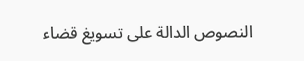النصوص الدالة على تسويغ قضاء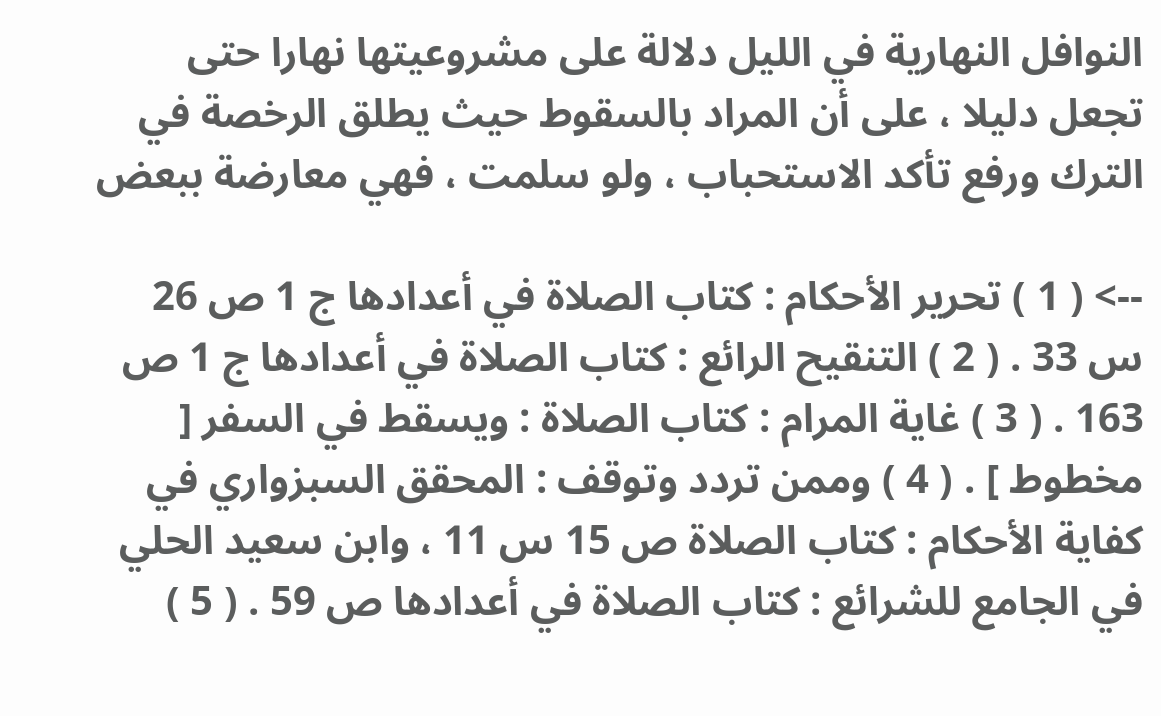النوافل النهارية في الليل دلالة على مشروعيتها نهارا حتى تجعل دليلا ، على أن المراد بالسقوط حيث يطلق الرخصة في الترك ورفع تأكد الاستحباب ، ولو سلمت ، فهي معارضة ببعض

--> ( 1 ) تحرير الأحكام : كتاب الصلاة في أعدادها ج 1 ص 26 س 33 . ( 2 ) التنقيح الرائع : كتاب الصلاة في أعدادها ج 1 ص 163 . ( 3 ) غاية المرام : كتاب الصلاة : ويسقط في السفر [ مخطوط ] . ( 4 ) وممن تردد وتوقف : المحقق السبزواري في كفاية الأحكام : كتاب الصلاة ص 15 س 11 ، وابن سعيد الحلي في الجامع للشرائع : كتاب الصلاة في أعدادها ص 59 . ( 5 )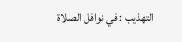التهذيب : في نوافل الصلاة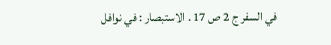في السفر ج 2 ص 17 . الاستبصار : في نوافل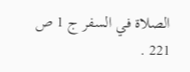الصلاة في السفر ج 1 ص 221 .